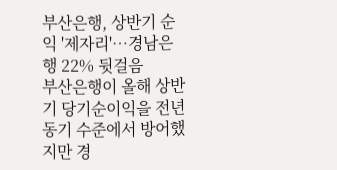부산은행, 상반기 순익 '제자리'…경남은행 22% 뒷걸음
부산은행이 올해 상반기 당기순이익을 전년동기 수준에서 방어했지만 경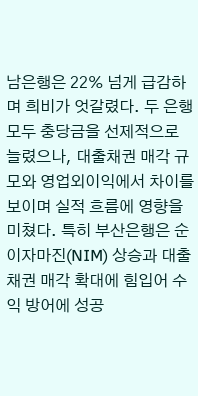남은행은 22% 넘게 급감하며 희비가 엇갈렸다. 두 은행 모두 충당금을 선제적으로 늘렸으나, 대출채권 매각 규모와 영업외이익에서 차이를 보이며 실적 흐름에 영향을 미쳤다. 특히 부산은행은 순이자마진(NIM) 상승과 대출채권 매각 확대에 힘입어 수익 방어에 성공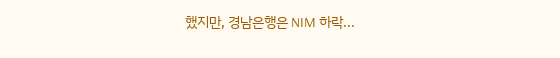했지만, 경남은행은 NIM 하락...